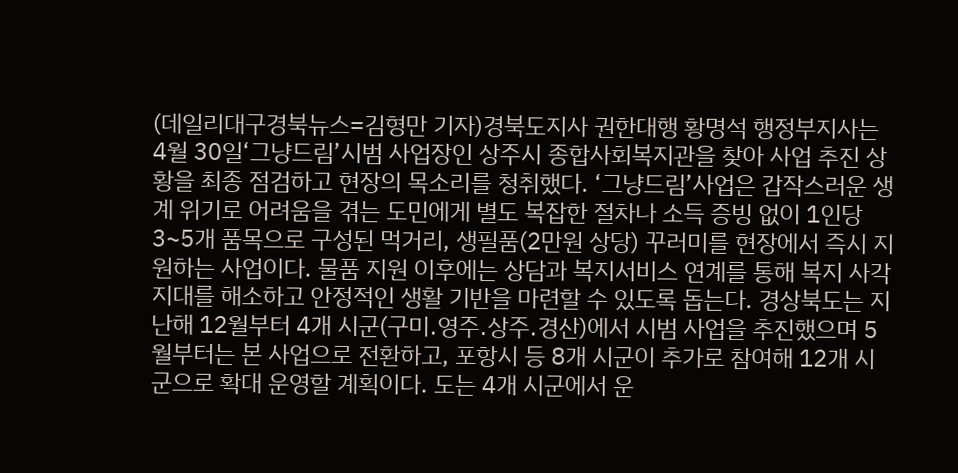(데일리대구경북뉴스=김형만 기자)경북도지사 권한대행 황명석 행정부지사는 4월 30일‘그냥드림’시범 사업장인 상주시 종합사회복지관을 찾아 사업 추진 상황을 최종 점검하고 현장의 목소리를 청취했다. ‘그냥드림’사업은 갑작스러운 생계 위기로 어려움을 겪는 도민에게 별도 복잡한 절차나 소득 증빙 없이 1인당 3~5개 품목으로 구성된 먹거리, 생필품(2만원 상당) 꾸러미를 현장에서 즉시 지원하는 사업이다. 물품 지원 이후에는 상담과 복지서비스 연계를 통해 복지 사각지대를 해소하고 안정적인 생활 기반을 마련할 수 있도록 돕는다. 경상북도는 지난해 12월부터 4개 시군(구미․영주․상주․경산)에서 시범 사업을 추진했으며 5월부터는 본 사업으로 전환하고, 포항시 등 8개 시군이 추가로 참여해 12개 시군으로 확대 운영할 계획이다. 도는 4개 시군에서 운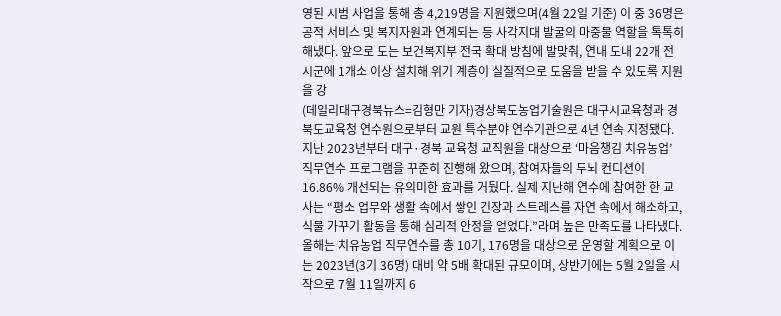영된 시범 사업을 통해 총 4,219명을 지원했으며(4월 22일 기준) 이 중 36명은 공적 서비스 및 복지자원과 연계되는 등 사각지대 발굴의 마중물 역할을 톡톡히 해냈다. 앞으로 도는 보건복지부 전국 확대 방침에 발맞춰, 연내 도내 22개 전 시군에 1개소 이상 설치해 위기 계층이 실질적으로 도움을 받을 수 있도록 지원을 강
(데일리대구경북뉴스=김형만 기자)경상북도농업기술원은 대구시교육청과 경북도교육청 연수원으로부터 교원 특수분야 연수기관으로 4년 연속 지정됐다. 지난 2023년부터 대구·경북 교육청 교직원을 대상으로 ‘마음챙김 치유농업’ 직무연수 프로그램을 꾸준히 진행해 왔으며, 참여자들의 두뇌 컨디션이 16.86% 개선되는 유의미한 효과를 거뒀다. 실제 지난해 연수에 참여한 한 교사는 “평소 업무와 생활 속에서 쌓인 긴장과 스트레스를 자연 속에서 해소하고, 식물 가꾸기 활동을 통해 심리적 안정을 얻었다.”라며 높은 만족도를 나타냈다. 올해는 치유농업 직무연수를 총 10기, 176명을 대상으로 운영할 계획으로 이는 2023년(3기 36명) 대비 약 5배 확대된 규모이며, 상반기에는 5월 2일을 시작으로 7월 11일까지 6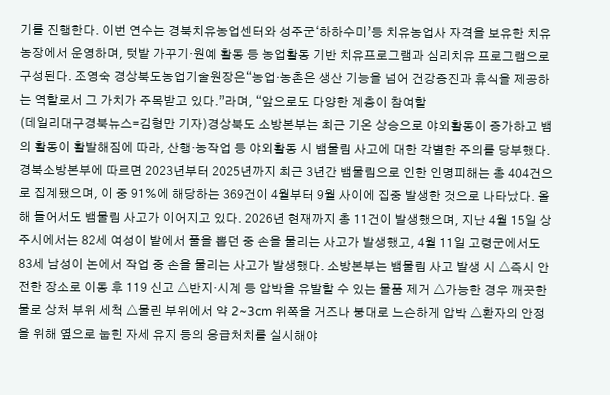기를 진행한다. 이번 연수는 경북치유농업센터와 성주군‘하하수미’등 치유농업사 자격을 보유한 치유농장에서 운영하며, 텃밭 가꾸기·원예 활동 등 농업활동 기반 치유프로그램과 심리치유 프로그램으로 구성된다. 조영숙 경상북도농업기술원장은“농업·농촌은 생산 기능을 넘어 건강증진과 휴식을 제공하는 역할로서 그 가치가 주목받고 있다.”라며, “앞으로도 다양한 계층이 참여할
(데일리대구경북뉴스=김형만 기자)경상북도 소방본부는 최근 기온 상승으로 야외활동이 증가하고 뱀의 활동이 활발해짐에 따라, 산행·농작업 등 야외활동 시 뱀물림 사고에 대한 각별한 주의를 당부했다. 경북소방본부에 따르면 2023년부터 2025년까지 최근 3년간 뱀물림으로 인한 인명피해는 총 404건으로 집계됐으며, 이 중 91%에 해당하는 369건이 4월부터 9월 사이에 집중 발생한 것으로 나타났다. 올해 들어서도 뱀물림 사고가 이어지고 있다. 2026년 현재까지 총 11건이 발생했으며, 지난 4월 15일 상주시에서는 82세 여성이 밭에서 풀을 뽑던 중 손을 물리는 사고가 발생했고, 4월 11일 고령군에서도 83세 남성이 논에서 작업 중 손을 물리는 사고가 발생했다. 소방본부는 뱀물림 사고 발생 시 △즉시 안전한 장소로 이동 후 119 신고 △반지·시계 등 압박을 유발할 수 있는 물품 제거 △가능한 경우 깨끗한 물로 상처 부위 세척 △물린 부위에서 약 2~3cm 위쪽을 거즈나 붕대로 느슨하게 압박 △환자의 안정을 위해 옆으로 눕힌 자세 유지 등의 응급처치를 실시해야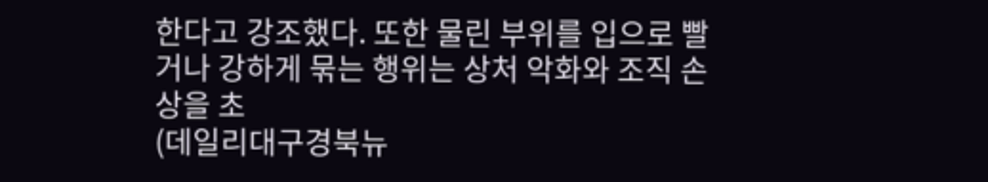한다고 강조했다. 또한 물린 부위를 입으로 빨거나 강하게 묶는 행위는 상처 악화와 조직 손상을 초
(데일리대구경북뉴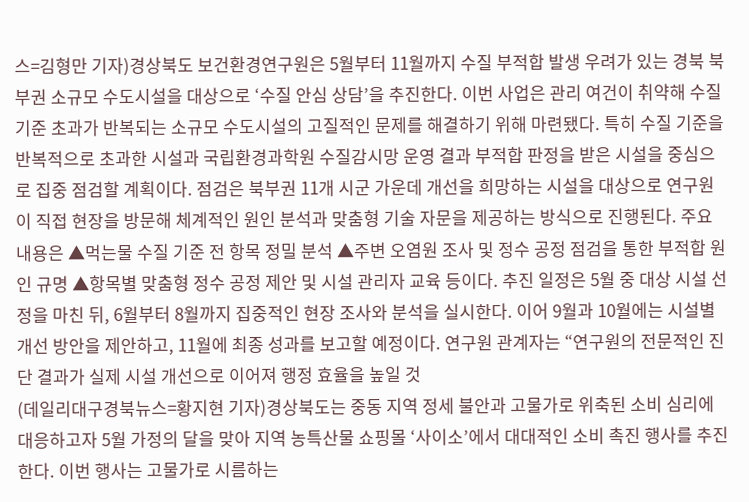스=김형만 기자)경상북도 보건환경연구원은 5월부터 11월까지 수질 부적합 발생 우려가 있는 경북 북부권 소규모 수도시설을 대상으로 ‘수질 안심 상담’을 추진한다. 이번 사업은 관리 여건이 취약해 수질 기준 초과가 반복되는 소규모 수도시설의 고질적인 문제를 해결하기 위해 마련됐다. 특히 수질 기준을 반복적으로 초과한 시설과 국립환경과학원 수질감시망 운영 결과 부적합 판정을 받은 시설을 중심으로 집중 점검할 계획이다. 점검은 북부권 11개 시군 가운데 개선을 희망하는 시설을 대상으로 연구원이 직접 현장을 방문해 체계적인 원인 분석과 맞춤형 기술 자문을 제공하는 방식으로 진행된다. 주요 내용은 ▲먹는물 수질 기준 전 항목 정밀 분석 ▲주변 오염원 조사 및 정수 공정 점검을 통한 부적합 원인 규명 ▲항목별 맞춤형 정수 공정 제안 및 시설 관리자 교육 등이다. 추진 일정은 5월 중 대상 시설 선정을 마친 뒤, 6월부터 8월까지 집중적인 현장 조사와 분석을 실시한다. 이어 9월과 10월에는 시설별 개선 방안을 제안하고, 11월에 최종 성과를 보고할 예정이다. 연구원 관계자는 “연구원의 전문적인 진단 결과가 실제 시설 개선으로 이어져 행정 효율을 높일 것
(데일리대구경북뉴스=황지현 기자)경상북도는 중동 지역 정세 불안과 고물가로 위축된 소비 심리에 대응하고자 5월 가정의 달을 맞아 지역 농특산물 쇼핑몰 ‘사이소’에서 대대적인 소비 촉진 행사를 추진한다. 이번 행사는 고물가로 시름하는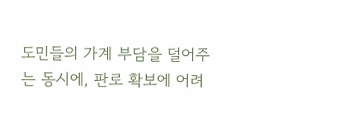도민들의 가계 부담을 덜어주는 동시에, 판로 확보에 어려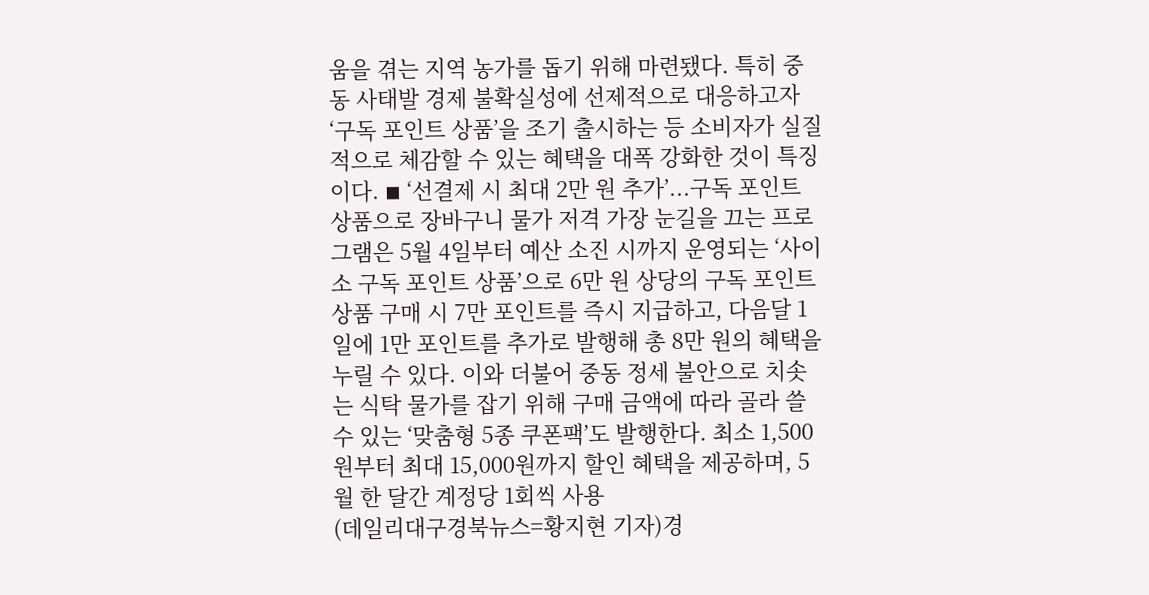움을 겪는 지역 농가를 돕기 위해 마련됐다. 특히 중동 사태발 경제 불확실성에 선제적으로 대응하고자 ‘구독 포인트 상품’을 조기 출시하는 등 소비자가 실질적으로 체감할 수 있는 혜택을 대폭 강화한 것이 특징이다. ◾ ‘선결제 시 최대 2만 원 추가’...구독 포인트 상품으로 장바구니 물가 저격 가장 눈길을 끄는 프로그램은 5월 4일부터 예산 소진 시까지 운영되는 ‘사이소 구독 포인트 상품’으로 6만 원 상당의 구독 포인트 상품 구매 시 7만 포인트를 즉시 지급하고, 다음달 1일에 1만 포인트를 추가로 발행해 총 8만 원의 혜택을 누릴 수 있다. 이와 더불어 중동 정세 불안으로 치솟는 식탁 물가를 잡기 위해 구매 금액에 따라 골라 쓸 수 있는 ‘맞춤형 5종 쿠폰팩’도 발행한다. 최소 1,500원부터 최대 15,000원까지 할인 혜택을 제공하며, 5월 한 달간 계정당 1회씩 사용
(데일리대구경북뉴스=황지현 기자)경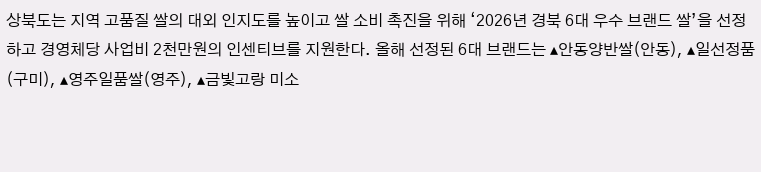상북도는 지역 고품질 쌀의 대외 인지도를 높이고 쌀 소비 촉진을 위해 ‘2026년 경북 6대 우수 브랜드 쌀’을 선정하고 경영체당 사업비 2천만원의 인센티브를 지원한다. 올해 선정된 6대 브랜드는 ▴안동양반쌀(안동), ▴일선정품(구미), ▴영주일품쌀(영주), ▴금빛고랑 미소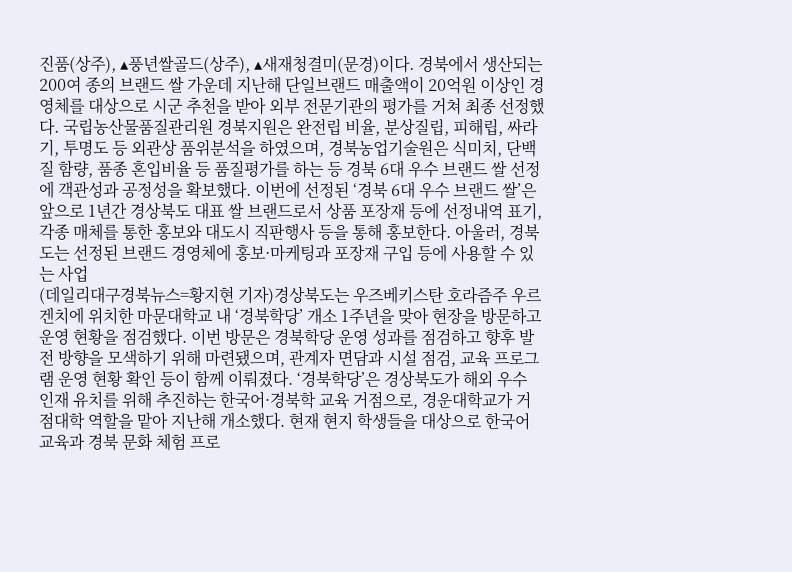진품(상주), ▴풍년쌀골드(상주), ▴새재청결미(문경)이다. 경북에서 생산되는 200여 종의 브랜드 쌀 가운데 지난해 단일브랜드 매출액이 20억원 이상인 경영체를 대상으로 시군 추천을 받아 외부 전문기관의 평가를 거쳐 최종 선정했다. 국립농산물품질관리원 경북지원은 완전립 비율, 분상질립, 피해립, 싸라기, 투명도 등 외관상 품위분석을 하였으며, 경북농업기술원은 식미치, 단백질 함량, 품종 혼입비율 등 품질평가를 하는 등 경북 6대 우수 브랜드 쌀 선정에 객관성과 공정성을 확보했다. 이번에 선정된 ‘경북 6대 우수 브랜드 쌀’은 앞으로 1년간 경상북도 대표 쌀 브랜드로서 상품 포장재 등에 선정내역 표기, 각종 매체를 통한 홍보와 대도시 직판행사 등을 통해 홍보한다. 아울러, 경북도는 선정된 브랜드 경영체에 홍보·마케팅과 포장재 구입 등에 사용할 수 있는 사업
(데일리대구경북뉴스=황지현 기자)경상북도는 우즈베키스탄 호라즘주 우르겐치에 위치한 마문대학교 내 ‘경북학당’ 개소 1주년을 맞아 현장을 방문하고 운영 현황을 점검했다. 이번 방문은 경북학당 운영 성과를 점검하고 향후 발전 방향을 모색하기 위해 마련됐으며, 관계자 면담과 시설 점검, 교육 프로그램 운영 현황 확인 등이 함께 이뤄졌다. ‘경북학당’은 경상북도가 해외 우수 인재 유치를 위해 추진하는 한국어·경북학 교육 거점으로, 경운대학교가 거점대학 역할을 맡아 지난해 개소했다. 현재 현지 학생들을 대상으로 한국어 교육과 경북 문화 체험 프로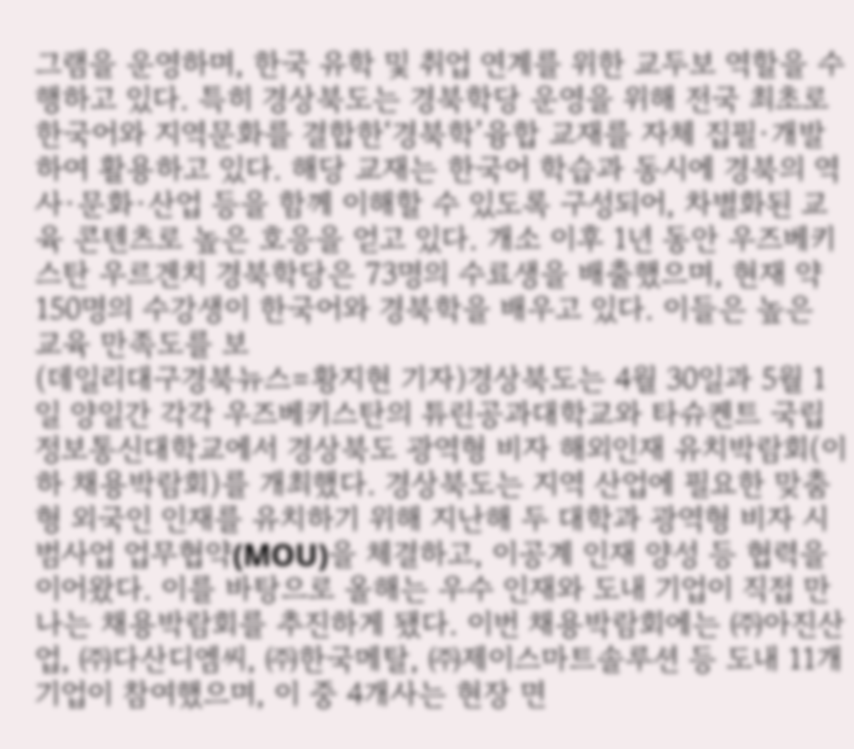그램을 운영하며, 한국 유학 및 취업 연계를 위한 교두보 역할을 수행하고 있다. 특히 경상북도는 경북학당 운영을 위해 전국 최초로 한국어와 지역문화를 결합한‘경북학’융합 교재를 자체 집필·개발하여 활용하고 있다. 해당 교재는 한국어 학습과 동시에 경북의 역사·문화·산업 등을 함께 이해할 수 있도록 구성되어, 차별화된 교육 콘텐츠로 높은 호응을 얻고 있다. 개소 이후 1년 동안 우즈베키스탄 우르겐치 경북학당은 73명의 수료생을 배출했으며, 현재 약 150명의 수강생이 한국어와 경북학을 배우고 있다. 이들은 높은 교육 만족도를 보
(데일리대구경북뉴스=황지현 기자)경상북도는 4월 30일과 5월 1일 양일간 각각 우즈베키스탄의 튜린공과대학교와 타슈켄트 국립정보통신대학교에서 경상북도 광역형 비자 해외인재 유치박람회(이하 채용박람회)를 개최했다. 경상북도는 지역 산업에 필요한 맞춤형 외국인 인재를 유치하기 위해 지난해 두 대학과 광역형 비자 시범사업 업무협약(MOU)을 체결하고, 이공계 인재 양성 등 협력을 이어왔다. 이를 바탕으로 올해는 우수 인재와 도내 기업이 직접 만나는 채용박람회를 추진하게 됐다. 이번 채용박람회에는 ㈜아진산업, ㈜다산디엠씨, ㈜한국메탈, ㈜제이스마트솔루션 등 도내 11개 기업이 참여했으며, 이 중 4개사는 현장 면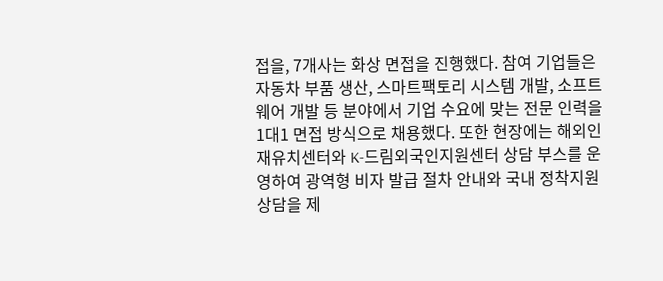접을, 7개사는 화상 면접을 진행했다. 참여 기업들은 자동차 부품 생산, 스마트팩토리 시스템 개발, 소프트웨어 개발 등 분야에서 기업 수요에 맞는 전문 인력을 1대1 면접 방식으로 채용했다. 또한 현장에는 해외인재유치센터와 K-드림외국인지원센터 상담 부스를 운영하여 광역형 비자 발급 절차 안내와 국내 정착지원 상담을 제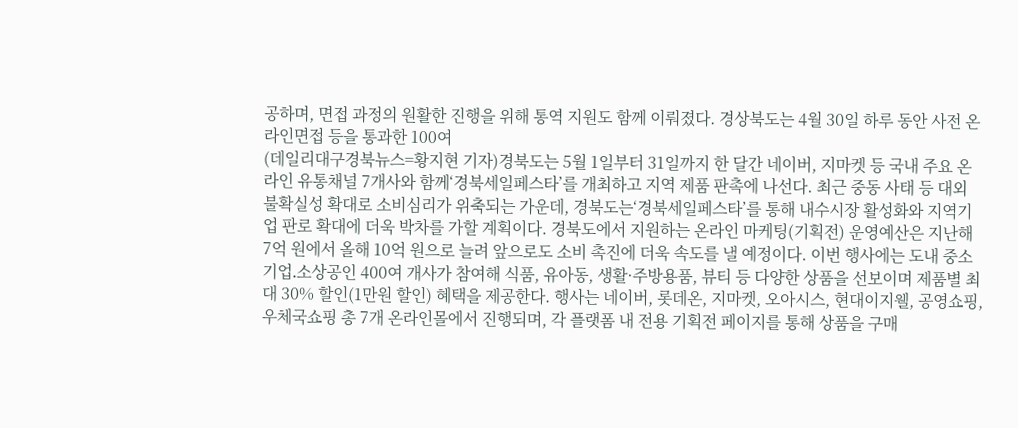공하며, 면접 과정의 원활한 진행을 위해 통역 지원도 함께 이뤄졌다. 경상북도는 4월 30일 하루 동안 사전 온라인면접 등을 통과한 100여
(데일리대구경북뉴스=황지현 기자)경북도는 5월 1일부터 31일까지 한 달간 네이버, 지마켓 등 국내 주요 온라인 유통채널 7개사와 함께‘경북세일페스타’를 개최하고 지역 제품 판촉에 나선다. 최근 중동 사태 등 대외 불확실성 확대로 소비심리가 위축되는 가운데, 경북도는‘경북세일페스타’를 통해 내수시장 활성화와 지역기업 판로 확대에 더욱 박차를 가할 계획이다. 경북도에서 지원하는 온라인 마케팅(기획전) 운영예산은 지난해 7억 원에서 올해 10억 원으로 늘려 앞으로도 소비 촉진에 더욱 속도를 낼 예정이다. 이번 행사에는 도내 중소기업․소상공인 400여 개사가 참여해 식품, 유아동, 생활·주방용품, 뷰티 등 다양한 상품을 선보이며 제품별 최대 30% 할인(1만원 할인) 혜택을 제공한다. 행사는 네이버, 롯데온, 지마켓, 오아시스, 현대이지웰, 공영쇼핑, 우체국쇼핑 총 7개 온라인몰에서 진행되며, 각 플랫폼 내 전용 기획전 페이지를 통해 상품을 구매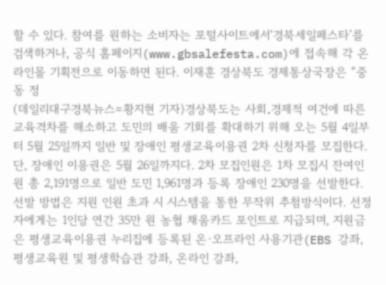할 수 있다. 참여를 원하는 소비자는 포털사이트에서‘경북세일페스타’를 검색하거나, 공식 홈페이지(www.gbsalefesta.com)에 접속해 각 온라인몰 기획전으로 이동하면 된다. 이재훈 경상북도 경제통상국장은 “중동 정
(데일리대구경북뉴스=황지현 기자)경상북도는 사회․경제적 여건에 따른 교육격차를 해소하고 도민의 배움 기회를 확대하기 위해 오는 5월 4일부터 5월 25일까지 일반 및 장애인 평생교육이용권 2차 신청자를 모집한다. 단, 장애인 이용권은 5월 26일까지다. 2차 모집인원은 1차 모집시 잔여인원 총 2,191명으로 일반 도민 1,961명과 등록 장애인 230명을 선발한다. 선발 방법은 지원 인원 초과 시 시스템을 통한 무작위 추첨방식이다. 선정자에게는 1인당 연간 35만 원 농협 채움카드 포인트로 지급되며, 지원금은 평생교육이용권 누리집에 등록된 온·오프라인 사용기관(EBS 강좌, 평생교육원 및 평생학습관 강좌, 온라인 강좌,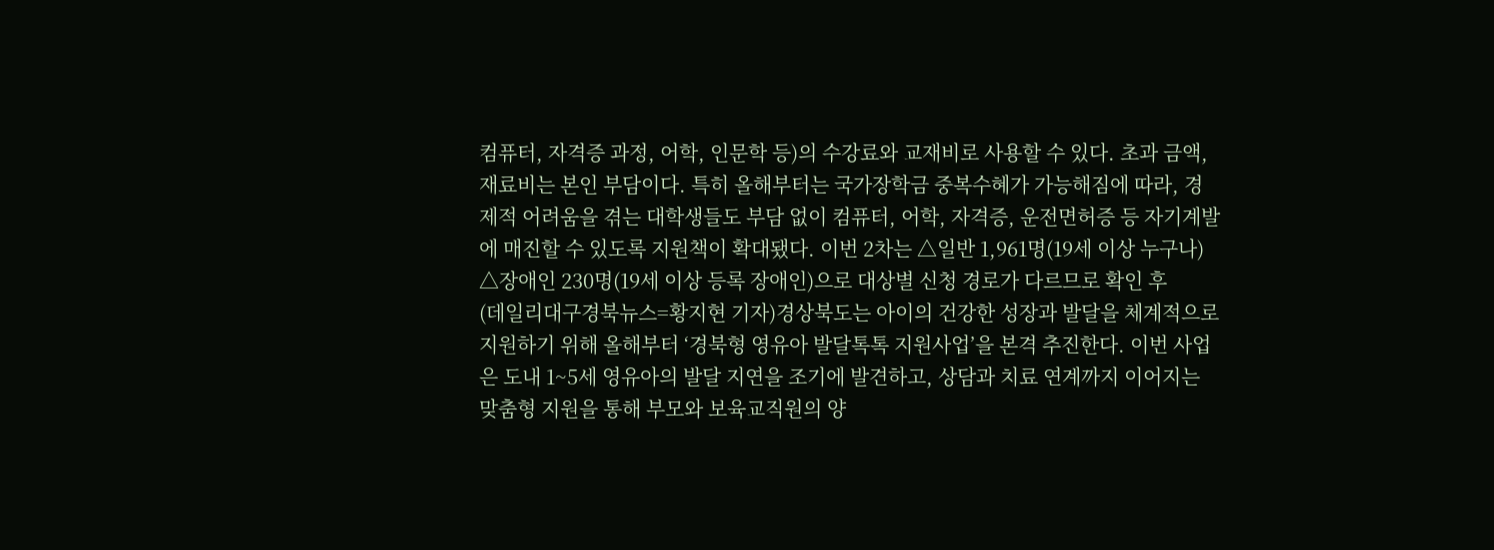컴퓨터, 자격증 과정, 어학, 인문학 등)의 수강료와 교재비로 사용할 수 있다. 초과 금액, 재료비는 본인 부담이다. 특히 올해부터는 국가장학금 중복수혜가 가능해짐에 따라, 경제적 어려움을 겪는 대학생들도 부담 없이 컴퓨터, 어학, 자격증, 운전면허증 등 자기계발에 매진할 수 있도록 지원책이 확대됐다. 이번 2차는 △일반 1,961명(19세 이상 누구나) △장애인 230명(19세 이상 등록 장애인)으로 대상별 신청 경로가 다르므로 확인 후
(데일리대구경북뉴스=황지현 기자)경상북도는 아이의 건강한 성장과 발달을 체계적으로 지원하기 위해 올해부터 ‘경북형 영유아 발달톡톡 지원사업’을 본격 추진한다. 이번 사업은 도내 1~5세 영유아의 발달 지연을 조기에 발견하고, 상담과 치료 연계까지 이어지는 맞춤형 지원을 통해 부모와 보육교직원의 양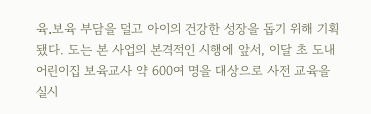육․보육 부담을 덜고 아이의 건강한 성장을 돕기 위해 기획됐다. 도는 본 사업의 본격적인 시행에 앞서, 이달 초 도내 어린이집 보육교사 약 600여 명을 대상으로 사전 교육을 실시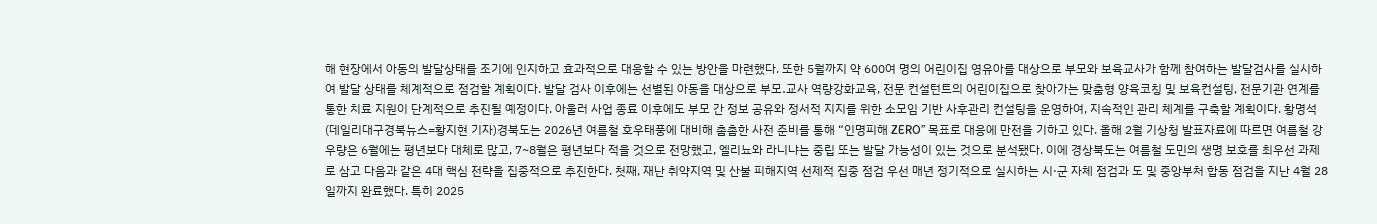해 현장에서 아동의 발달상태를 조기에 인지하고 효과적으로 대응할 수 있는 방안을 마련했다. 또한 5월까지 약 600여 명의 어린이집 영유아를 대상으로 부모와 보육교사가 함께 참여하는 발달검사를 실시하여 발달 상태를 체계적으로 점검할 계획이다. 발달 검사 이후에는 선별된 아동을 대상으로 부모․교사 역량강화교육, 전문 컨설턴트의 어린이집으로 찾아가는 맞춤형 양육코칭 및 보육컨설팅, 전문기관 연계를 통한 치료 지원이 단계적으로 추진될 예정이다. 아울러 사업 종료 이후에도 부모 간 정보 공유와 정서적 지지를 위한 소모임 기반 사후관리 컨설팅을 운영하여, 지속적인 관리 체계를 구축할 계획이다. 황명석
(데일리대구경북뉴스=황지현 기자)경북도는 2026년 여름철 호우태풍에 대비해 촘촘한 사전 준비를 통해 “인명피해 ZERO” 목표로 대응에 만전을 기하고 있다. 올해 2월 기상청 발표자료에 따르면 여름철 강우량은 6월에는 평년보다 대체로 많고, 7~8월은 평년보다 적을 것으로 전망했고, 엘리뇨와 라니냐는 중립 또는 발달 가능성이 있는 것으로 분석됐다. 이에 경상북도는 여름철 도민의 생명 보호를 최우선 과제로 삼고 다음과 같은 4대 핵심 전략을 집중적으로 추진한다. 첫째, 재난 취약지역 및 산불 피해지역 선제적 집중 점검 우선 매년 정기적으로 실시하는 시·군 자체 점검과 도 및 중앙부처 합동 점검을 지난 4월 28일까지 완료했다. 특히 2025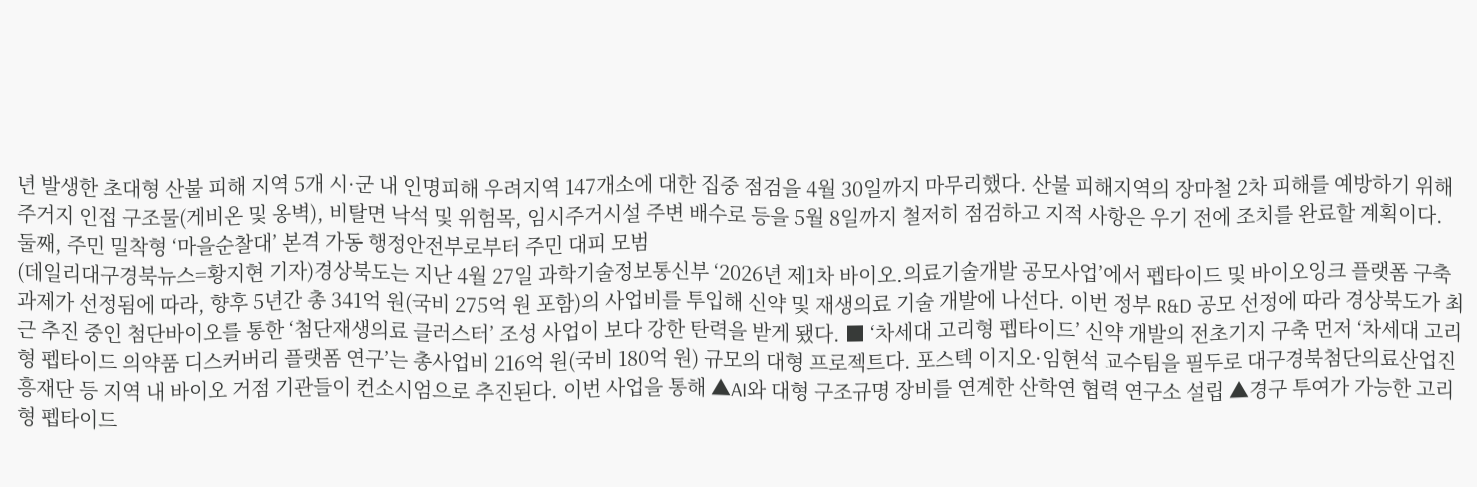년 발생한 초대형 산불 피해 지역 5개 시·군 내 인명피해 우려지역 147개소에 대한 집중 점검을 4월 30일까지 마무리했다. 산불 피해지역의 장마철 2차 피해를 예방하기 위해 주거지 인접 구조물(게비온 및 옹벽), 비탈면 낙석 및 위험목, 임시주거시설 주변 배수로 등을 5월 8일까지 철저히 점검하고 지적 사항은 우기 전에 조치를 완료할 계획이다. 둘째, 주민 밀착형 ‘마을순찰대’ 본격 가동 행정안전부로부터 주민 대피 모범
(데일리대구경북뉴스=황지현 기자)경상북도는 지난 4월 27일 과학기술정보통신부 ‘2026년 제1차 바이오․의료기술개발 공모사업’에서 펩타이드 및 바이오잉크 플랫폼 구축 과제가 선정됨에 따라, 향후 5년간 총 341억 원(국비 275억 원 포함)의 사업비를 투입해 신약 및 재생의료 기술 개발에 나선다. 이번 정부 R&D 공모 선정에 따라 경상북도가 최근 추진 중인 첨단바이오를 통한 ‘첨단재생의료 클러스터’ 조성 사업이 보다 강한 탄력을 받게 됐다. ■ ‘차세대 고리형 펩타이드’ 신약 개발의 전초기지 구축 먼저 ‘차세대 고리형 펩타이드 의약품 디스커버리 플랫폼 연구’는 총사업비 216억 원(국비 180억 원) 규모의 대형 프로젝트다. 포스텍 이지오·임현석 교수팀을 필두로 대구경북첨단의료산업진흥재단 등 지역 내 바이오 거점 기관들이 컨소시엄으로 추진된다. 이번 사업을 통해 ▲AI와 대형 구조규명 장비를 연계한 산학연 협력 연구소 설립 ▲경구 투여가 가능한 고리형 펩타이드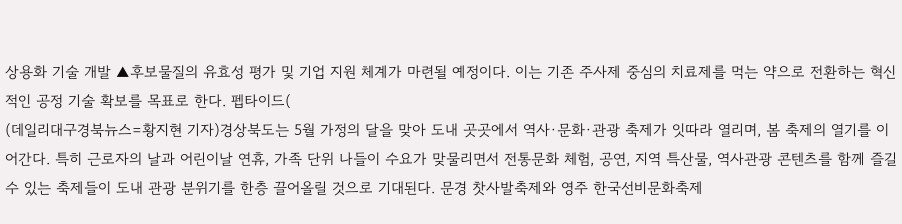상용화 기술 개발 ▲후보물질의 유효성 평가 및 기업 지원 체계가 마련될 예정이다. 이는 기존 주사제 중심의 치료제를 먹는 약으로 전환하는 혁신적인 공정 기술 확보를 목표로 한다. 펩타이드(
(데일리대구경북뉴스=황지현 기자)경상북도는 5월 가정의 달을 맞아 도내 곳곳에서 역사·문화·관광 축제가 잇따라 열리며, 봄 축제의 열기를 이어간다. 특히 근로자의 날과 어린이날 연휴, 가족 단위 나들이 수요가 맞물리면서 전통문화 체험, 공연, 지역 특산물, 역사관광 콘텐츠를 함께 즐길 수 있는 축제들이 도내 관광 분위기를 한층 끌어올릴 것으로 기대된다. 문경 찻사발축제와 영주 한국선비문화축제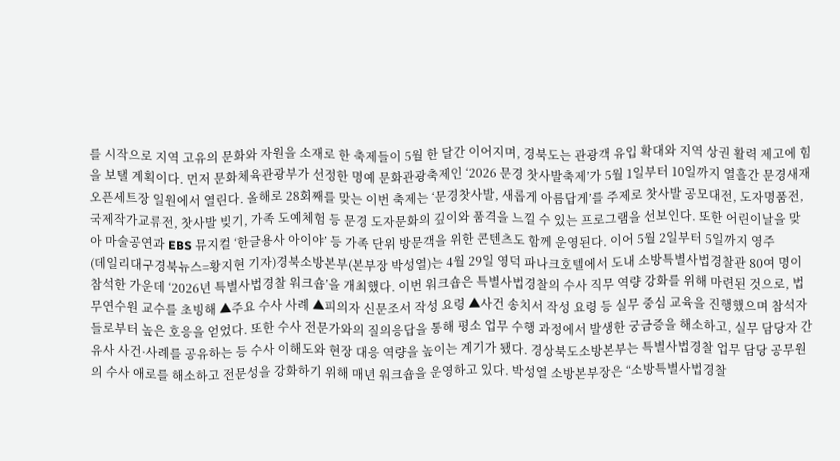를 시작으로 지역 고유의 문화와 자원을 소재로 한 축제들이 5월 한 달간 이어지며, 경북도는 관광객 유입 확대와 지역 상권 활력 제고에 힘을 보탤 계획이다. 먼저 문화체육관광부가 선정한 명예 문화관광축제인 ‘2026 문경 찻사발축제’가 5월 1일부터 10일까지 열흘간 문경새재 오픈세트장 일원에서 열린다. 올해로 28회째를 맞는 이번 축제는 ‘문경찻사발, 새롭게 아름답게’를 주제로 찻사발 공모대전, 도자명품전, 국제작가교류전, 찻사발 빚기, 가족 도예체험 등 문경 도자문화의 깊이와 품격을 느낄 수 있는 프로그램을 선보인다. 또한 어린이날을 맞아 마술공연과 EBS 뮤지컬 ‘한글용사 아이야’ 등 가족 단위 방문객을 위한 콘텐츠도 함께 운영된다. 이어 5월 2일부터 5일까지 영주
(데일리대구경북뉴스=황지현 기자)경북소방본부(본부장 박성열)는 4월 29일 영덕 파나크호텔에서 도내 소방특별사법경찰관 80여 명이 참석한 가운데 ‘2026년 특별사법경찰 워크숍’을 개최했다. 이번 워크숍은 특별사법경찰의 수사 직무 역량 강화를 위해 마련된 것으로, 법무연수원 교수를 초빙해 ▲주요 수사 사례 ▲피의자 신문조서 작성 요령 ▲사건 송치서 작성 요령 등 실무 중심 교육을 진행했으며 참석자들로부터 높은 호응을 얻었다. 또한 수사 전문가와의 질의응답을 통해 평소 업무 수행 과정에서 발생한 궁금증을 해소하고, 실무 담당자 간 유사 사건·사례를 공유하는 등 수사 이해도와 현장 대응 역량을 높이는 계기가 됐다. 경상북도소방본부는 특별사법경찰 업무 담당 공무원의 수사 애로를 해소하고 전문성을 강화하기 위해 매년 워크숍을 운영하고 있다. 박성열 소방본부장은 “소방특별사법경찰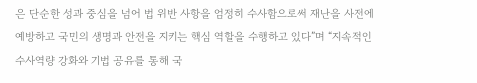은 단순한 성과 중심을 넘어 법 위반 사항을 엄정히 수사함으로써 재난을 사전에 예방하고 국민의 생명과 안전을 지키는 핵심 역할을 수행하고 있다”며 “지속적인 수사역량 강화와 기법 공유를 통해 국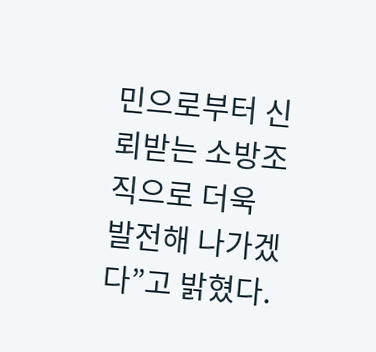민으로부터 신뢰받는 소방조직으로 더욱 발전해 나가겠다”고 밝혔다.